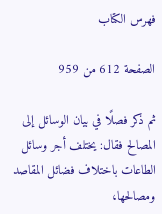فهرس الكتاب

الصفحة 612 من 959

ثم ذكر فصلًا في بيان الوسائل إلى المصالح فقال: يختلف أجر وسائل الطاعات باختلاف فضائل المقاصد ومصالحها،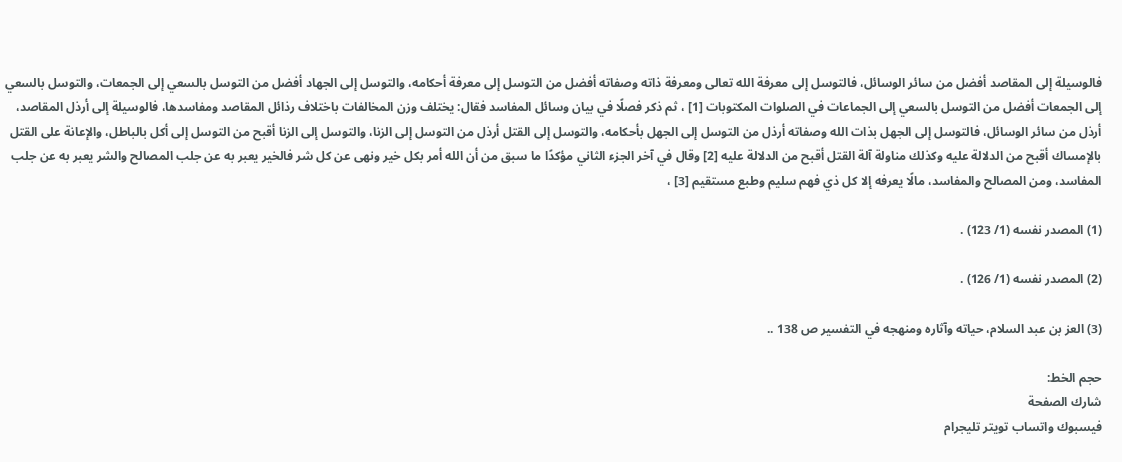فالوسيلة إلى المقاصد أفضل من سائر الوسائل، فالتوسل إلى معرفة الله تعالى ومعرفة ذاته وصفاته أفضل من التوسل إلى معرفة أحكامه، والتوسل إلى الجهاد أفضل من التوسل بالسعي إلى الجمعات، والتوسل بالسعي إلى الجمعات أفضل من التوسل بالسعي إلى الجماعات في الصلوات المكتوبات [1] ، ثم ذكر فصلًا في بيان وسائل المفاسد فقال: يختلف وزن المخالفات باختلاف رذائل المقاصد ومفاسدها، فالوسيلة إلى أرذل المقاصد، أرذل من سائر الوسائل، فالتوسل إلى الجهل بذات الله وصفاته أرذل من التوسل إلى الجهل بأحكامه، والتوسل إلى القتل أرذل من التوسل إلى الزنا، والتوسل إلى الزنا أقبح من التوسل إلى أكل بالباطل، والإعانة على القتل بالإمساك أقبح من الدلالة عليه وكذلك مناولة آلة القتل أقبح من الدلالة عليه [2] وقال في آخر الجزء الثاني مؤكدًا ما سبق من أن الله أمر بكل خير ونهى عن كل شر فالخير يعبر به عن جلب المصالح والشر يعبر به عن جلب المفاسد، ومن المصالح والمفاسد، مالًا يعرفه إلا كل ذي فهم سليم وطبع مستقيم [3] ،

(1) المصدر نفسه (1/ 123) .

(2) المصدر نفسه (1/ 126) .

(3) العز بن عبد السلام، حياته وآثاره ومنهجه في التفسير ص 138 ..

حجم الخط:
شارك الصفحة
فيسبوك واتساب تويتر تليجرام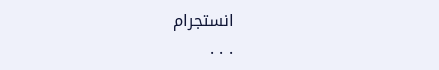انستجرام
. . .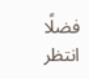فضلًا انتظر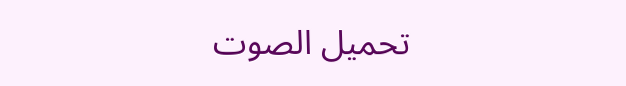تحميل الصوت